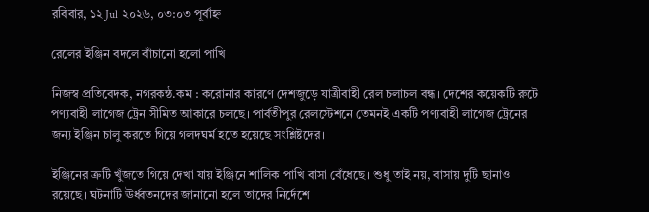রবিবার, ১২ Jul ২০২৬, ০৩:০৩ পূর্বাহ্ন

রেলের ইঞ্জিন বদলে বাঁচানো হলো পাখি

নিজস্ব প্রতিবেদক, নগরকন্ঠ.কম : করোনার কারণে দেশজুড়ে যাত্রীবাহী রেল চলাচল বন্ধ। দেশের কয়েকটি রুটে পণ্যবাহী লাগেজ ট্রেন সীমিত আকারে চলছে। পার্বতীপুর রেলস্টেশনে তেমনই একটি পণ্যবাহী লাগেজ ট্রেনের জন্য ইঞ্জিন চালু করতে গিয়ে গলদঘর্ম হতে হয়েছে সংশ্লিষ্টদের।

ইঞ্জিনের ত্রুটি খুঁজতে গিয়ে দেখা যায় ইঞ্জিনে শালিক পাখি বাসা বেঁধেছে। শুধু তাই নয়, বাসায় দুটি ছানাও রয়েছে। ঘটনাটি ঊর্ধ্বতনদের জানানো হলে তাদের নির্দেশে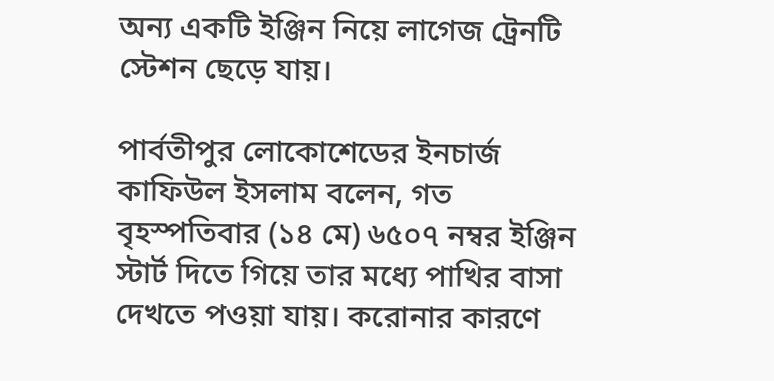অন্য একটি ইঞ্জিন নিয়ে লাগেজ ট্রেনটি স্টেশন ছেড়ে যায়।

পার্বতীপুর লোকোশেডের ইনচার্জ কাফিউল ইসলাম বলেন, গত বৃহস্পতিবার (১৪ মে) ৬৫০৭ নম্বর ইঞ্জিন স্টার্ট দিতে গিয়ে তার মধ্যে পাখির বাসা দেখতে পওয়া যায়। করোনার কারণে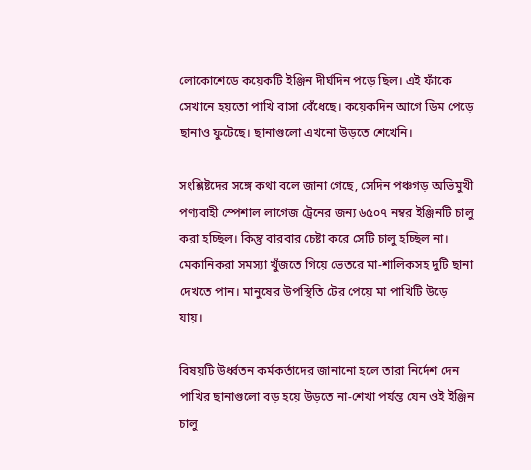লোকোশেডে কয়েকটি ইঞ্জিন দীর্ঘদিন পড়ে ছিল। এই ফাঁকে সেখানে হয়তো পাখি বাসা বেঁধেছে। কয়েকদিন আগে ডিম পেড়ে ছানাও ফুটেছে। ছানাগুলো এখনো উড়তে শেখেনি।

সংশ্লিষ্টদের সঙ্গে কথা বলে জানা গেছে, সেদিন পঞ্চগড় অভিমুখী পণ্যবাহী স্পেশাল লাগেজ ট্রেনের জন্য ৬৫০৭ নম্বর ইঞ্জিনটি চালু করা হচ্ছিল। কিন্তু বারবার চেষ্টা করে সেটি চালু হচ্ছিল না। মেকানিকরা সমস্যা খুঁজতে গিয়ে ভেতরে মা-শালিকসহ দুটি ছানা দেখতে পান। মানুষের উপস্থিতি টের পেয়ে মা পাখিটি উড়ে যায়।

বিষয়টি উর্ধ্বতন কর্মকর্তাদের জানানো হলে তারা নির্দেশ দেন পাখির ছানাগুলো বড় হয়ে উড়তে না-শেখা পর্যন্ত যেন ওই ইঞ্জিন চালু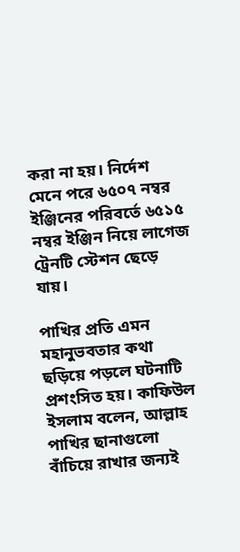করা না হয়। নির্দেশ মেনে পরে ৬৫০৭ নম্বর ইঞ্জিনের পরিবর্তে ৬৫১৫ নম্বর ইঞ্জিন নিয়ে লাগেজ ট্রেনটি স্টেশন ছেড়ে যায়।

পাখির প্রতি এমন মহানুভবতার কথা ছড়িয়ে পড়লে ঘটনাটি প্রশংসিত হয়। কাফিউল ইসলাম বলেন, আল্লাহ পাখির ছানাগুলো বাঁচিয়ে রাখার জন্যই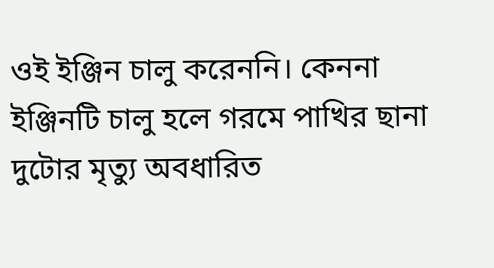ওই ইঞ্জিন চালু করেননি। কেননা ইঞ্জিনটি চালু হলে গরমে পাখির ছানা দুটোর মৃত্যু অবধারিত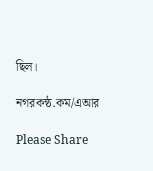ছিল।

নগরকন্ঠ.কম/এআর

Please Share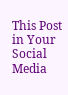This Post in Your Social Media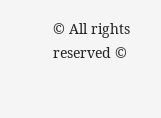© All rights reserved ©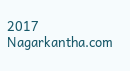2017 Nagarkantha.com